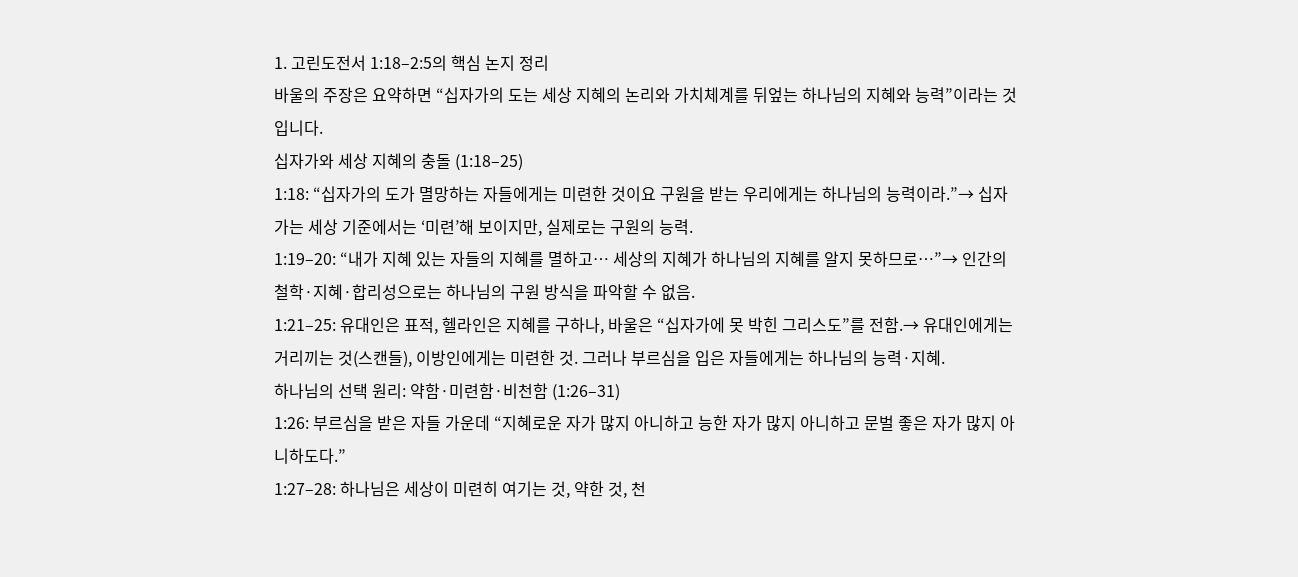1. 고린도전서 1:18–2:5의 핵심 논지 정리
바울의 주장은 요약하면 “십자가의 도는 세상 지혜의 논리와 가치체계를 뒤엎는 하나님의 지혜와 능력”이라는 것입니다.
십자가와 세상 지혜의 충돌 (1:18–25)
1:18: “십자가의 도가 멸망하는 자들에게는 미련한 것이요 구원을 받는 우리에게는 하나님의 능력이라.”→ 십자가는 세상 기준에서는 ‘미련’해 보이지만, 실제로는 구원의 능력.
1:19–20: “내가 지혜 있는 자들의 지혜를 멸하고… 세상의 지혜가 하나님의 지혜를 알지 못하므로…”→ 인간의 철학·지혜·합리성으로는 하나님의 구원 방식을 파악할 수 없음.
1:21–25: 유대인은 표적, 헬라인은 지혜를 구하나, 바울은 “십자가에 못 박힌 그리스도”를 전함.→ 유대인에게는 거리끼는 것(스캔들), 이방인에게는 미련한 것. 그러나 부르심을 입은 자들에게는 하나님의 능력·지혜.
하나님의 선택 원리: 약함·미련함·비천함 (1:26–31)
1:26: 부르심을 받은 자들 가운데 “지혜로운 자가 많지 아니하고 능한 자가 많지 아니하고 문벌 좋은 자가 많지 아니하도다.”
1:27–28: 하나님은 세상이 미련히 여기는 것, 약한 것, 천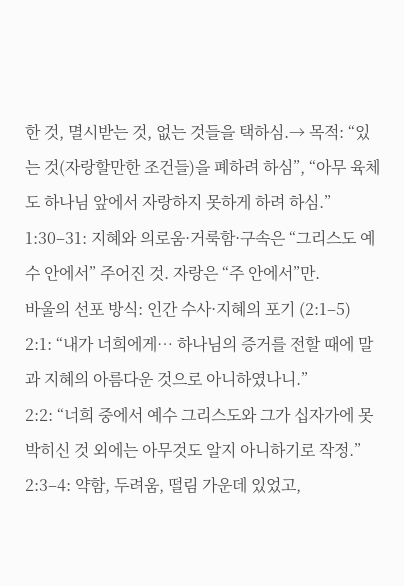한 것, 멸시받는 것, 없는 것들을 택하심.→ 목적: “있는 것(자랑할만한 조건들)을 폐하려 하심”, “아무 육체도 하나님 앞에서 자랑하지 못하게 하려 하심.”
1:30–31: 지혜와 의로움·거룩함·구속은 “그리스도 예수 안에서” 주어진 것. 자랑은 “주 안에서”만.
바울의 선포 방식: 인간 수사·지혜의 포기 (2:1–5)
2:1: “내가 너희에게… 하나님의 증거를 전할 때에 말과 지혜의 아름다운 것으로 아니하였나니.”
2:2: “너희 중에서 예수 그리스도와 그가 십자가에 못 박히신 것 외에는 아무것도 알지 아니하기로 작정.”
2:3–4: 약함, 두려움, 떨림 가운데 있었고,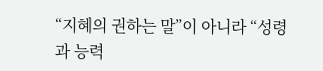“지혜의 권하는 말”이 아니라 “성령과 능력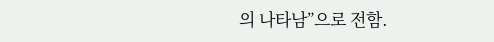의 나타남”으로 전함.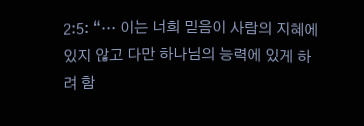2:5: “… 이는 너희 믿음이 사람의 지혜에 있지 않고 다만 하나님의 능력에 있게 하려 함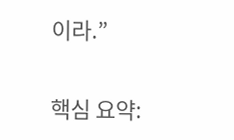이라.”

핵심 요약: